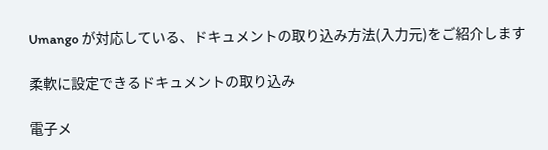Umango が対応している、ドキュメントの取り込み方法(入力元)をご紹介します

柔軟に設定できるドキュメントの取り込み

電子メ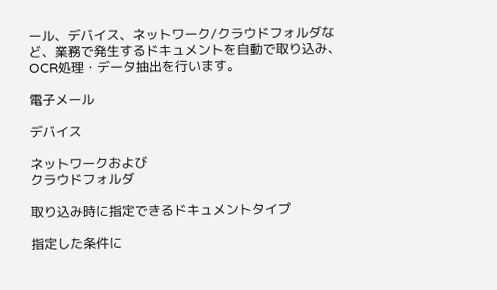ール、デバイス、ネットワーク/クラウドフォルダなど、業務で発生するドキュメントを自動で取り込み、OCR処理・データ抽出を行います。

電子メール

デバイス

ネットワークおよび
クラウドフォルダ

取り込み時に指定できるドキュメントタイプ

指定した条件に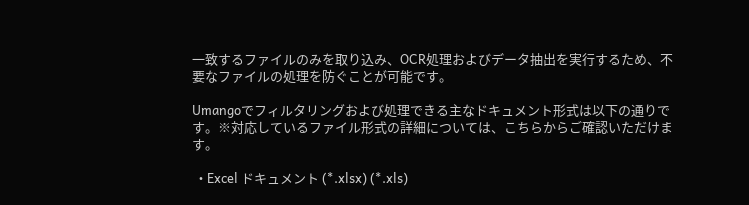一致するファイルのみを取り込み、OCR処理およびデータ抽出を実行するため、不要なファイルの処理を防ぐことが可能です。

Umangoでフィルタリングおよび処理できる主なドキュメント形式は以下の通りです。※対応しているファイル形式の詳細については、こちらからご確認いただけます。

  • Excel ドキュメント (*.xlsx) (*.xls)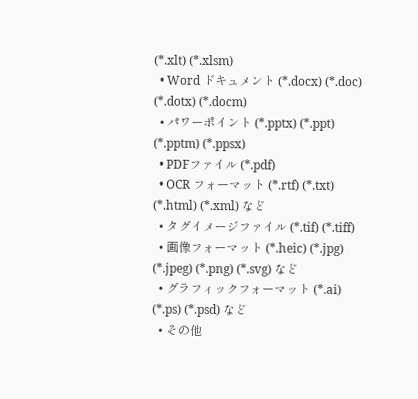(*.xlt) (*.xlsm)
  • Word ドキュメント (*.docx) (*.doc) (*.dotx) (*.docm)
  • パワーポイント (*.pptx) (*.ppt) (*.pptm) (*.ppsx)
  • PDFファイル (*.pdf)
  • OCR フォーマット (*.rtf) (*.txt) (*.html) (*.xml) など
  • タグイメージファイル (*.tif) (*.tiff)
  • 画像フォーマット (*.heic) (*.jpg) (*.jpeg) (*.png) (*.svg) など
  • グラフィックフォーマット (*.ai) (*.ps) (*.psd) など
  • その他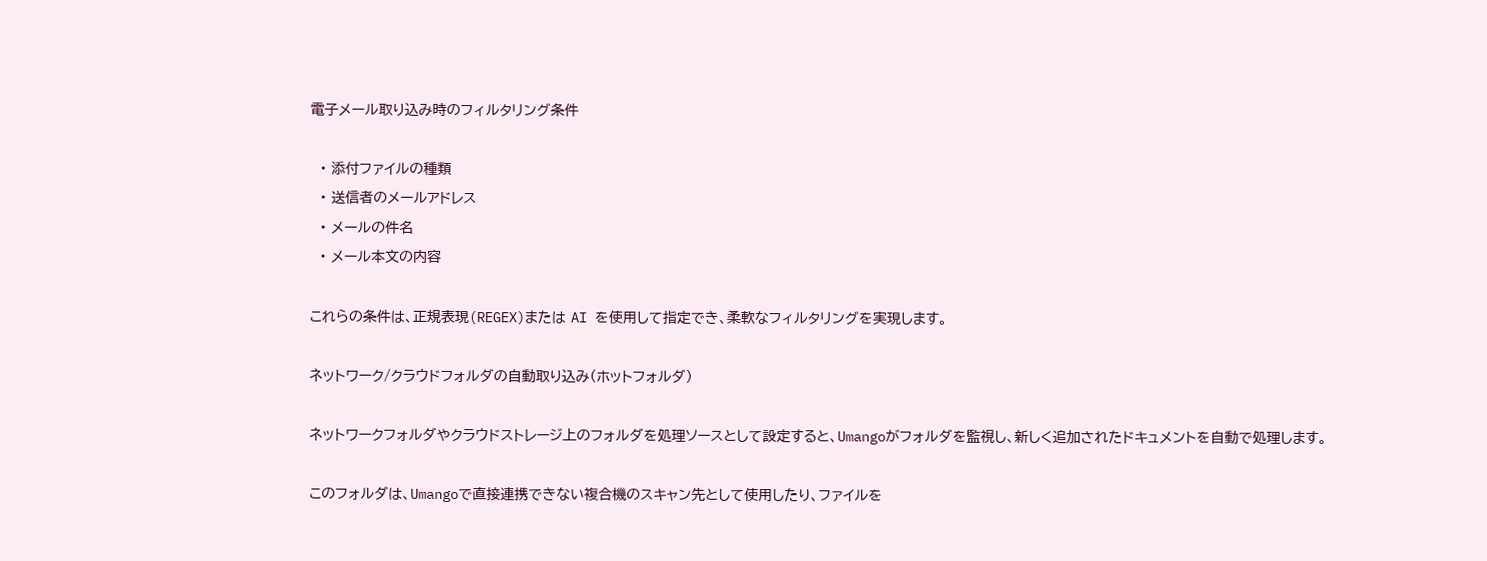電子メール取り込み時のフィルタリング条件

  • 添付ファイルの種類
  • 送信者のメールアドレス
  • メールの件名
  • メール本文の内容

これらの条件は、正規表現(REGEX)または AI を使用して指定でき、柔軟なフィルタリングを実現します。

ネットワーク/クラウドフォルダの自動取り込み(ホットフォルダ)

ネットワークフォルダやクラウドストレージ上のフォルダを処理ソースとして設定すると、Umangoがフォルダを監視し、新しく追加されたドキュメントを自動で処理します。

このフォルダは、Umangoで直接連携できない複合機のスキャン先として使用したり、ファイルを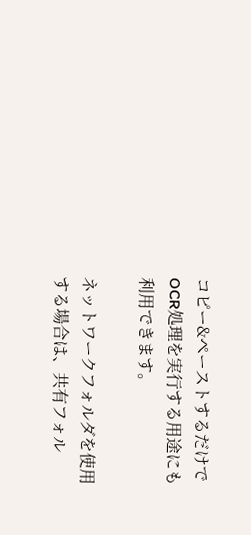コピー&ペーストするだけでOCR処理を実行する用途にも利用できます。

ネットワークフォルダを使用する場合は、共有フォル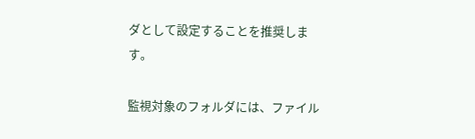ダとして設定することを推奨します。

監視対象のフォルダには、ファイル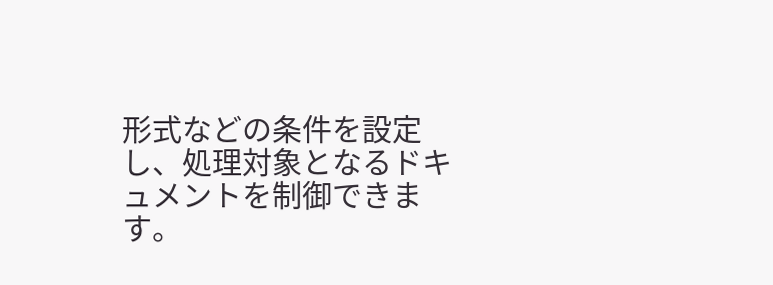形式などの条件を設定し、処理対象となるドキュメントを制御できます。